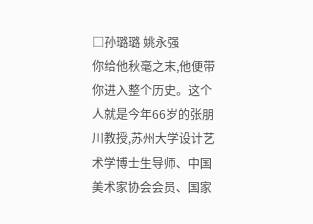□孙璐璐 姚永强
你给他秋毫之末,他便带你进入整个历史。这个人就是今年66岁的张朋川教授,苏州大学设计艺术学博士生导师、中国美术家协会会员、国家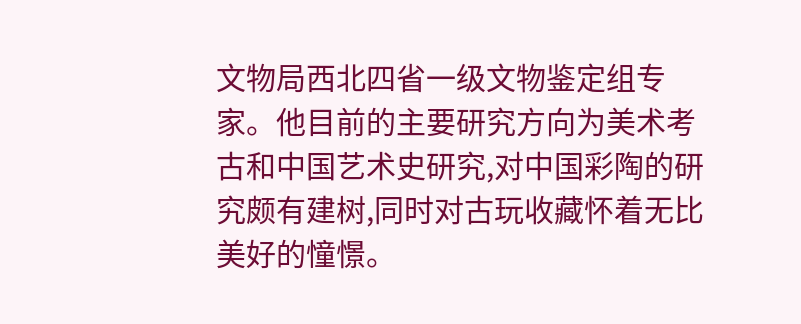文物局西北四省一级文物鉴定组专家。他目前的主要研究方向为美术考古和中国艺术史研究,对中国彩陶的研究颇有建树,同时对古玩收藏怀着无比美好的憧憬。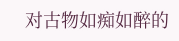对古物如痴如醉的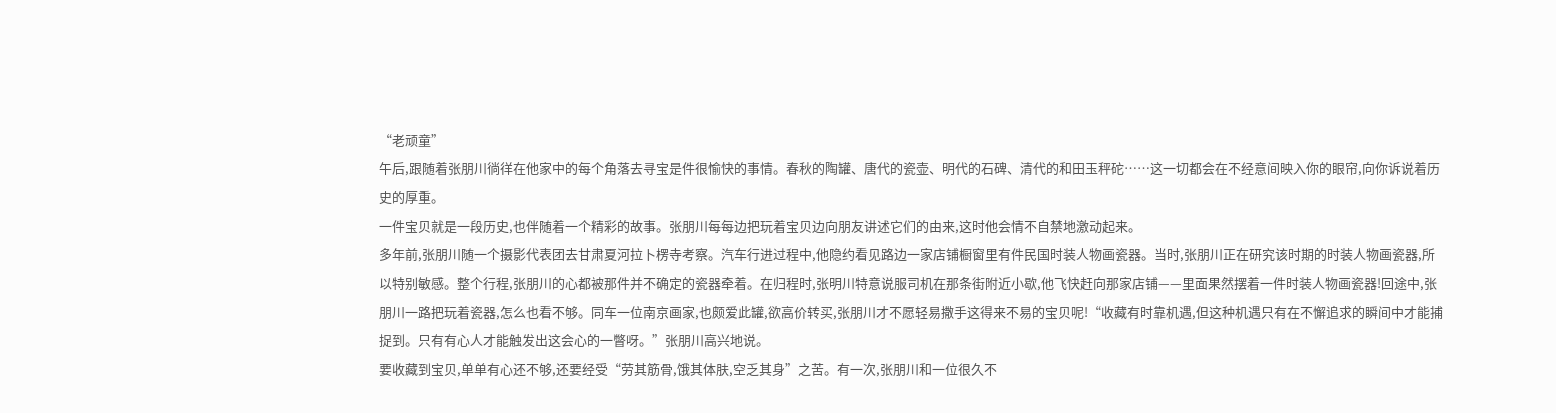“老顽童”
午后,跟随着张朋川徜徉在他家中的每个角落去寻宝是件很愉快的事情。春秋的陶罐、唐代的瓷壶、明代的石碑、清代的和田玉秤砣……这一切都会在不经意间映入你的眼帘,向你诉说着历史的厚重。
一件宝贝就是一段历史,也伴随着一个精彩的故事。张朋川每每边把玩着宝贝边向朋友讲述它们的由来,这时他会情不自禁地激动起来。
多年前,张朋川随一个摄影代表团去甘肃夏河拉卜楞寺考察。汽车行进过程中,他隐约看见路边一家店铺橱窗里有件民国时装人物画瓷器。当时,张朋川正在研究该时期的时装人物画瓷器,所以特别敏感。整个行程,张朋川的心都被那件并不确定的瓷器牵着。在归程时,张明川特意说服司机在那条街附近小歇,他飞快赶向那家店铺——里面果然摆着一件时装人物画瓷器!回途中,张朋川一路把玩着瓷器,怎么也看不够。同车一位南京画家,也颇爱此罐,欲高价转买,张朋川才不愿轻易撒手这得来不易的宝贝呢!“收藏有时靠机遇,但这种机遇只有在不懈追求的瞬间中才能捕捉到。只有有心人才能触发出这会心的一瞥呀。”张朋川高兴地说。
要收藏到宝贝,单单有心还不够,还要经受“劳其筋骨,饿其体肤,空乏其身”之苦。有一次,张朋川和一位很久不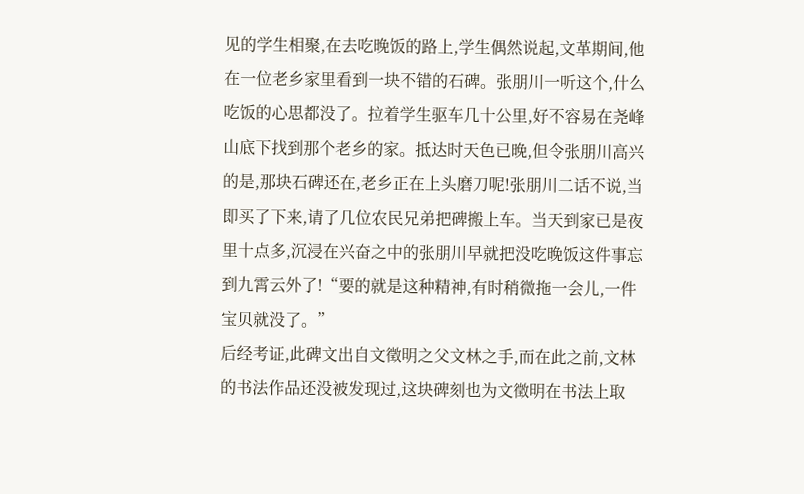见的学生相聚,在去吃晚饭的路上,学生偶然说起,文革期间,他在一位老乡家里看到一块不错的石碑。张朋川一听这个,什么吃饭的心思都没了。拉着学生驱车几十公里,好不容易在尧峰山底下找到那个老乡的家。抵达时天色已晚,但令张朋川高兴的是,那块石碑还在,老乡正在上头磨刀呢!张朋川二话不说,当即买了下来,请了几位农民兄弟把碑搬上车。当天到家已是夜里十点多,沉浸在兴奋之中的张朋川早就把没吃晚饭这件事忘到九霄云外了!“要的就是这种精神,有时稍微拖一会儿,一件宝贝就没了。”
后经考证,此碑文出自文徵明之父文林之手,而在此之前,文林的书法作品还没被发现过,这块碑刻也为文徵明在书法上取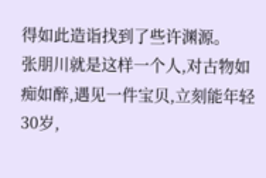得如此造诣找到了些许渊源。
张朋川就是这样一个人,对古物如痴如醉,遇见一件宝贝,立刻能年轻30岁,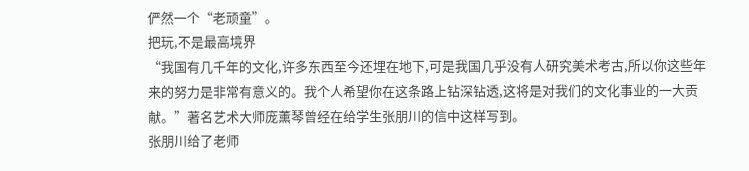俨然一个“老顽童”。
把玩,不是最高境界
“我国有几千年的文化,许多东西至今还埋在地下,可是我国几乎没有人研究美术考古,所以你这些年来的努力是非常有意义的。我个人希望你在这条路上钻深钻透,这将是对我们的文化事业的一大贡献。”著名艺术大师庞薰琴曾经在给学生张朋川的信中这样写到。
张朋川给了老师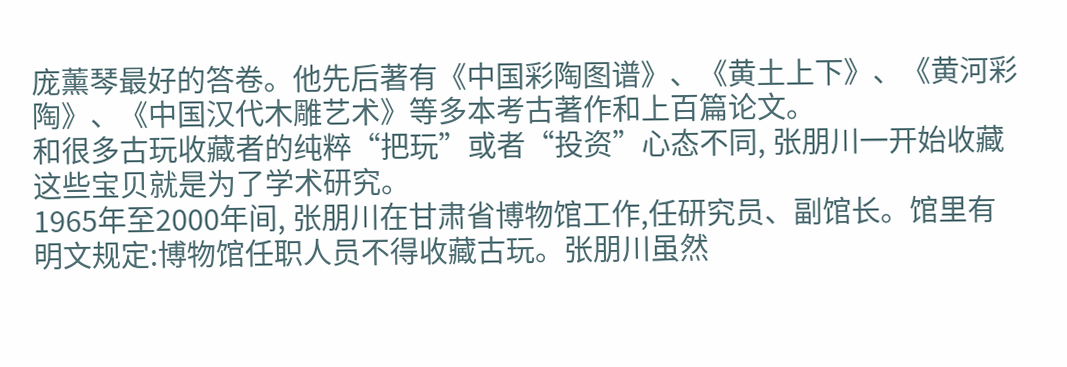庞薰琴最好的答卷。他先后著有《中国彩陶图谱》、《黄土上下》、《黄河彩陶》、《中国汉代木雕艺术》等多本考古著作和上百篇论文。
和很多古玩收藏者的纯粹“把玩”或者“投资”心态不同, 张朋川一开始收藏这些宝贝就是为了学术研究。
1965年至2000年间, 张朋川在甘肃省博物馆工作,任研究员、副馆长。馆里有明文规定:博物馆任职人员不得收藏古玩。张朋川虽然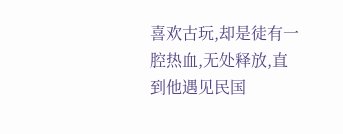喜欢古玩,却是徒有一腔热血,无处释放,直到他遇见民国